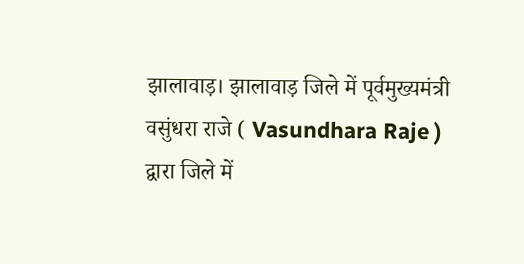झालावाड़। झालावाड़ जिले में पूर्वमुख्यमंत्री वसुंधरा राजे ( Vasundhara Raje ) द्वारा जिले में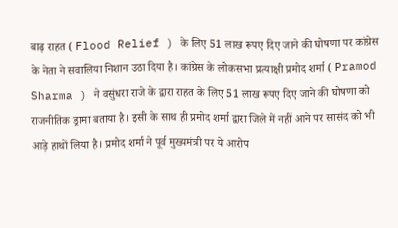बाढ़ राहत ( Flood Relief ) के लिए 51 लाख रूपए दिए जाने की घोषणा पर कांग्रेस के नेता ने सवालिया निशान उठा दिया है। कांग्रेस के लोकसभा प्रत्याक्षी प्रमोद शर्मा ( Pramod Sharma ) ने वसुंधरा राजे के द्वारा राहत के लिए 51 लाख रूपए दिए जाने की घोषणा को राजनीतिक ड्रामा बताया है। इसी के साथ ही प्रमोद शर्मा द्वारा जिले में नहीं आने पर सासंद को भी आड़े हाथों लिया है। प्रमोद शर्मा ने पूर्व मुख्यमंत्री पर ये आरोप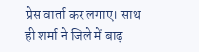प्रेस वार्ता कर लगाए। साथ ही शर्मा ने जिले में बाढ़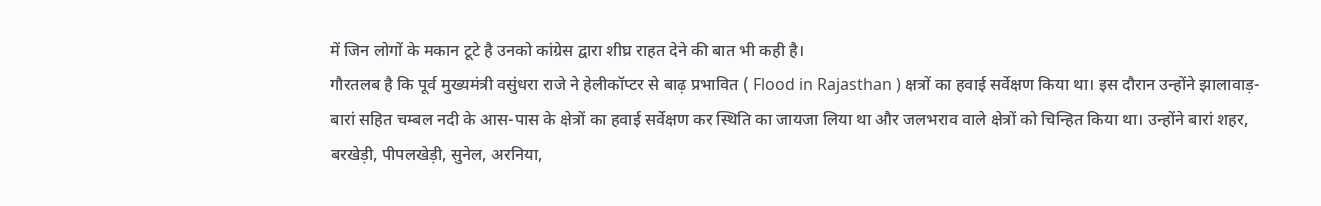में जिन लोगों के मकान टूटे है उनको कांग्रेस द्वारा शीघ्र राहत देने की बात भी कही है।
गौरतलब है कि पूर्व मुख्यमंत्री वसुंधरा राजे ने हेलीकॉप्टर से बाढ़ प्रभावित ( Flood in Rajasthan ) क्षत्रों का हवाई सर्वेक्षण किया था। इस दौरान उन्होंने झालावाड़-बारां सहित चम्बल नदी के आस-पास के क्षेत्रों का हवाई सर्वेक्षण कर स्थिति का जायजा लिया था और जलभराव वाले क्षेत्रों को चिन्हित किया था। उन्होंने बारां शहर, बरखेड़ी, पीपलखेड़ी, सुनेल, अरनिया,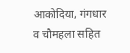आकोदिया, गंगधार व चौमहला सहित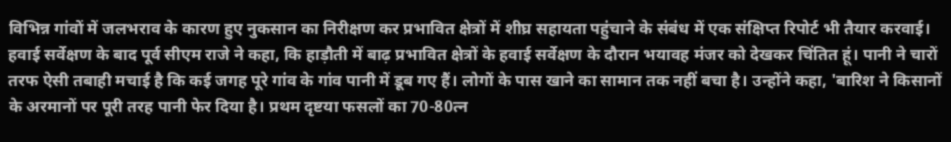विभिन्न गांवों में जलभराव के कारण हुए नुकसान का निरीक्षण कर प्रभावित क्षेत्रों में शीघ्र सहायता पहुंचाने के संबंध में एक संक्षिप्त रिपोर्ट भी तैयार करवाई।
हवाई सर्वेक्षण के बाद पूर्व सीएम राजे ने कहा, कि हाड़ौती में बाढ़ प्रभावित क्षेत्रों के हवाई सर्वेक्षण के दौरान भयावह मंजर को देखकर चिंतित हूं। पानी ने चारों तरफ ऐसी तबाही मचाई है कि कई जगह पूरे गांव के गांव पानी में डूब गए हैं। लोगों के पास खाने का सामान तक नहीं बचा है। उन्होंने कहा, 'बारिश ने किसानों के अरमानों पर पूरी तरह पानी फेर दिया है। प्रथम दृष्टया फसलों का 70-80त्न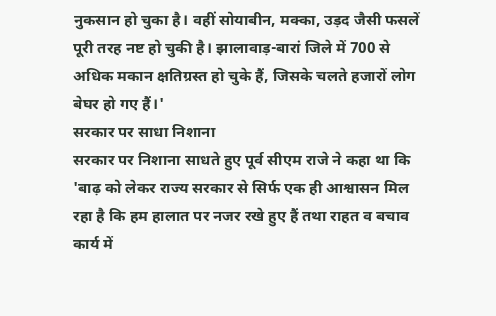नुकसान हो चुका है। वहीं सोयाबीन, मक्का, उड़द जैसी फसलें पूरी तरह नष्ट हो चुकी है। झालावाड़-बारां जिले में 700 से अधिक मकान क्षतिग्रस्त हो चुके हैं, जिसके चलते हजारों लोग बेघर हो गए हैं।'
सरकार पर साधा निशाना
सरकार पर निशाना साधते हुए पूर्व सीएम राजे ने कहा था कि 'बाढ़ को लेकर राज्य सरकार से सिर्फ एक ही आश्वासन मिल रहा है कि हम हालात पर नजर रखे हुए हैं तथा राहत व बचाव कार्य में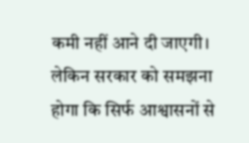कमी नहीं आने दी जाएगी। लेकिन सरकार को समझना होगा कि सिर्फ आश्वासनों से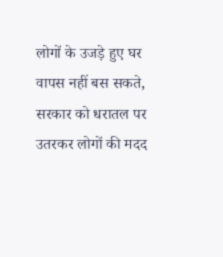लोगों के उजड़े हुए घर वापस नहीं बस सकते, सरकार को धरातल पर उतरकर लोगों की मदद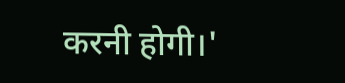करनी होगी।'